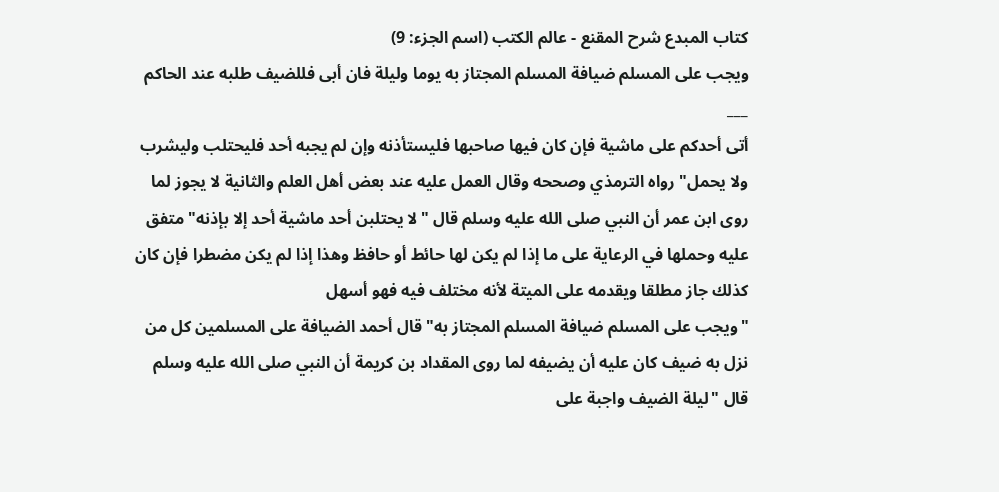كتاب المبدع شرح المقنع - عالم الكتب (اسم الجزء: 9)
ويجب على المسلم ضيافة المسلم المجتاز به يوما وليلة فان أبى فللضيف طلبه عند الحاكم
___
أتى أحدكم على ماشية فإن كان فيها صاحبها فليستأذنه وإن لم يجبه أحد فليحتلب وليشرب ولا يحمل" رواه الترمذي وصححه وقال العمل عليه عند بعض أهل العلم والثانية لا يجوز لما روى ابن عمر أن النبي صلى الله عليه وسلم قال "لا يحتلبن أحد ماشية أحد إلا بإذنه" متفق عليه وحملها في الرعاية على ما إذا لم يكن لها حائط أو حافظ وهذا إذا لم يكن مضطرا فإن كان كذلك جاز مطلقا ويقدمه على الميتة لأنه مختلف فيه فهو أسهل
"ويجب على المسلم ضيافة المسلم المجتاز به" قال أحمد الضيافة على المسلمين كل من نزل به ضيف كان عليه أن يضيفه لما روى المقداد بن كريمة أن النبي صلى الله عليه وسلم قال "ليلة الضيف واجبة على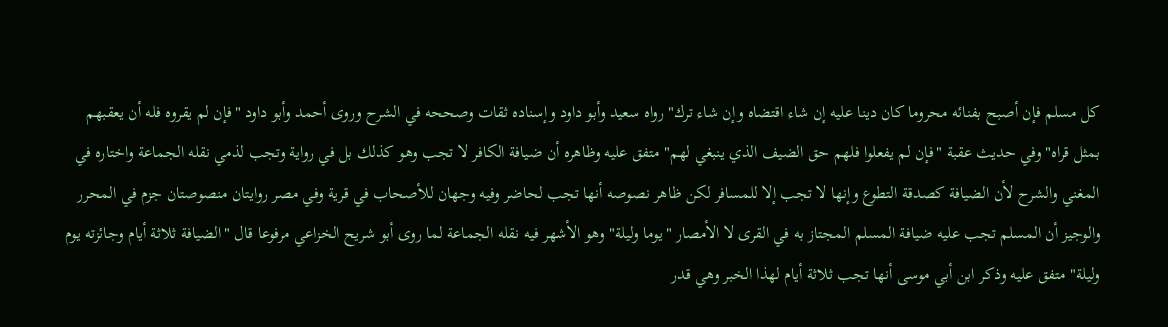كل مسلم فإن أصبح بفنائه محروما كان دينا عليه إن شاء اقتضاه وإن شاء ترك" رواه سعيد وأبو داود وإسناده ثقات وصححه في الشرح وروى أحمد وأبو داود "فإن لم يقروه فله أن يعقبهم بمثل قراه" وفي حديث عقبة "فإن لم يفعلوا فلهم حق الضيف الذي ينبغي لهم" متفق عليه وظاهره أن ضيافة الكافر لا تجب وهو كذلك بل في رواية وتجب لذمي نقله الجماعة واختاره في المغني والشرح لأن الضيافة كصدقة التطوع وإنها لا تجب إلا للمسافر لكن ظاهر نصوصه أنها تجب لحاضر وفيه وجهان للأصحاب في قرية وفي مصر روايتان منصوصتان جزم في المحرر والوجيز أن المسلم تجب عليه ضيافة المسلم المجتاز به في القرى لا الأمصار "يوما وليلة" وهو الأشهر فيه نقله الجماعة لما روى أبو شريح الخزاعي مرفوعا قال "الضيافة ثلاثة أيام وجائزته يوم وليلة" متفق عليه وذكر ابن أبي موسى أنها تجب ثلاثة أيام لهذا الخبر وهي قدر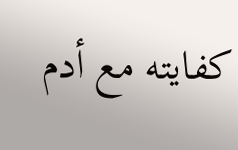كفايته مع أدم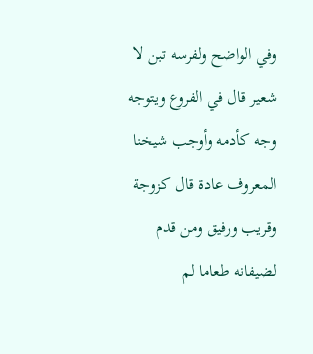وفي الواضح ولفرسه تبن لا شعير قال في الفروع ويتوجه وجه كأدمه وأوجب شيخنا المعروف عادة قال كزوجة وقريب ورفيق ومن قدم لضيفانه طعاما لم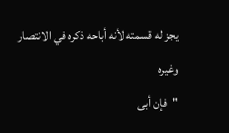يجز له قسمته لأنه أباحه ذكره في الانتصار وغيره
"فإن أبى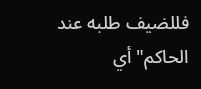فللضيف طلبه عند الحاكم" أي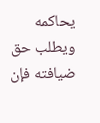يحاكمه ويطلب حق ضيافته فإن